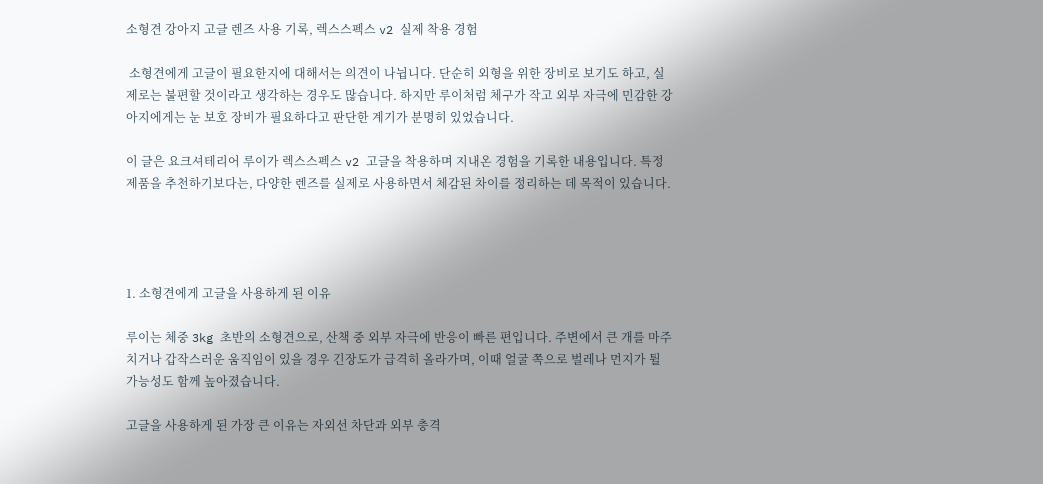소형견 강아지 고글 렌즈 사용 기록, 렉스스펙스 v2 실제 착용 경험

 소형견에게 고글이 필요한지에 대해서는 의견이 나뉩니다. 단순히 외형을 위한 장비로 보기도 하고, 실제로는 불편할 것이라고 생각하는 경우도 많습니다. 하지만 루이처럼 체구가 작고 외부 자극에 민감한 강아지에게는 눈 보호 장비가 필요하다고 판단한 계기가 분명히 있었습니다.

이 글은 요크셔테리어 루이가 렉스스펙스 v2 고글을 착용하며 지내온 경험을 기록한 내용입니다. 특정 제품을 추천하기보다는, 다양한 렌즈를 실제로 사용하면서 체감된 차이를 정리하는 데 목적이 있습니다.




1. 소형견에게 고글을 사용하게 된 이유

루이는 체중 3kg 초반의 소형견으로, 산책 중 외부 자극에 반응이 빠른 편입니다. 주변에서 큰 개를 마주치거나 갑작스러운 움직임이 있을 경우 긴장도가 급격히 올라가며, 이때 얼굴 쪽으로 벌레나 먼지가 튈 가능성도 함께 높아졌습니다.

고글을 사용하게 된 가장 큰 이유는 자외선 차단과 외부 충격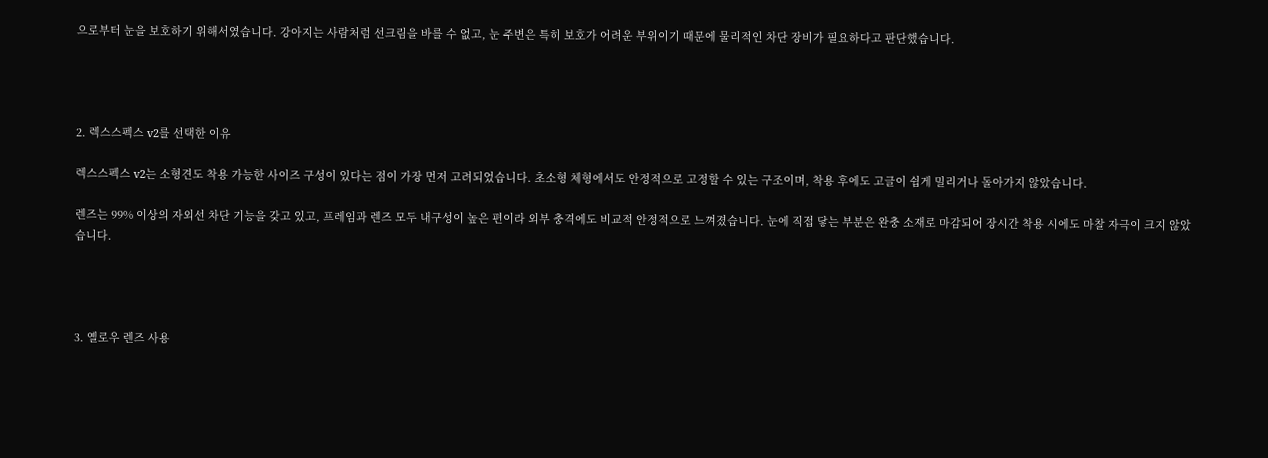으로부터 눈을 보호하기 위해서였습니다. 강아지는 사람처럼 선크림을 바를 수 없고, 눈 주변은 특히 보호가 어려운 부위이기 때문에 물리적인 차단 장비가 필요하다고 판단했습니다.




2. 렉스스펙스 v2를 선택한 이유

렉스스펙스 v2는 소형견도 착용 가능한 사이즈 구성이 있다는 점이 가장 먼저 고려되었습니다. 초소형 체형에서도 안정적으로 고정할 수 있는 구조이며, 착용 후에도 고글이 쉽게 밀리거나 돌아가지 않았습니다.

렌즈는 99% 이상의 자외선 차단 기능을 갖고 있고, 프레임과 렌즈 모두 내구성이 높은 편이라 외부 충격에도 비교적 안정적으로 느껴졌습니다. 눈에 직접 닿는 부분은 완충 소재로 마감되어 장시간 착용 시에도 마찰 자극이 크지 않았습니다.




3. 옐로우 렌즈 사용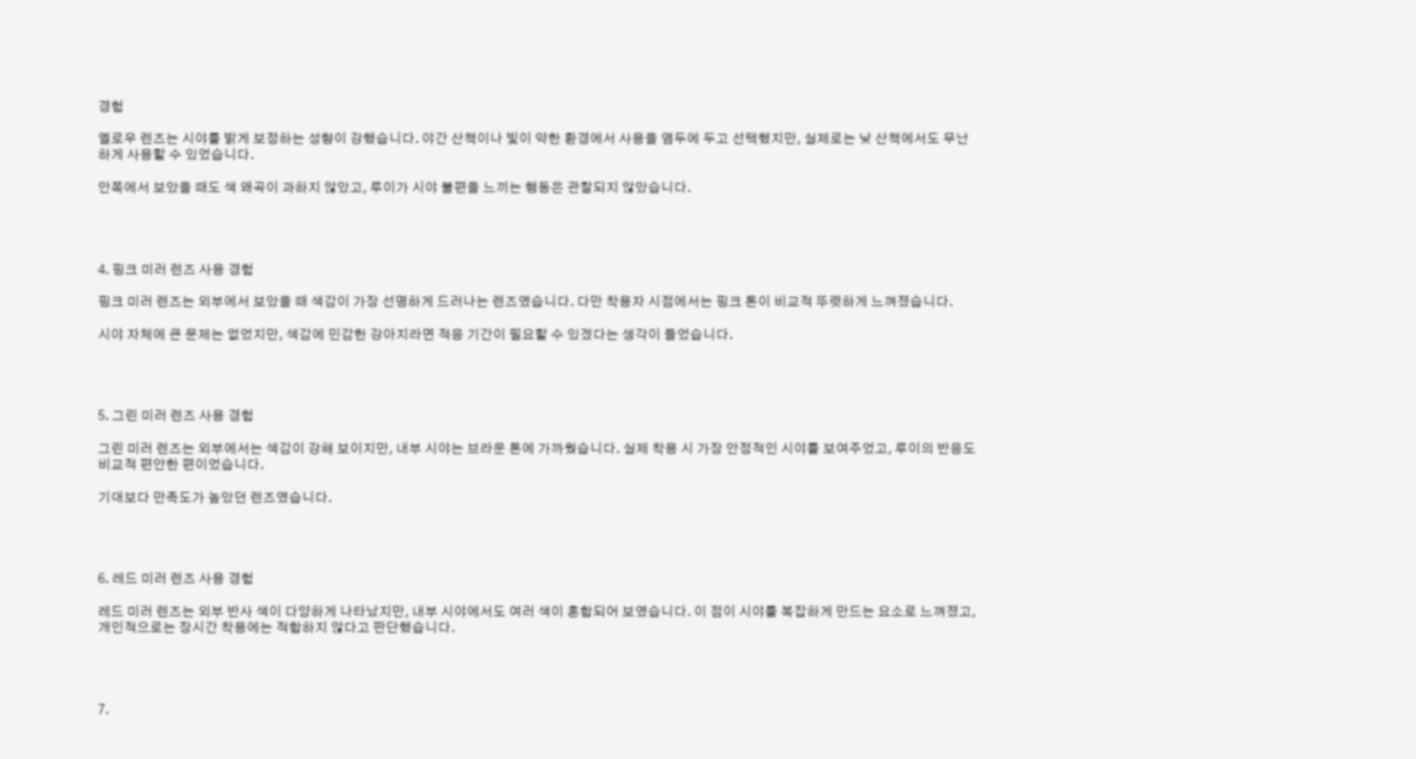경험

옐로우 렌즈는 시야를 밝게 보정하는 성향이 강했습니다. 야간 산책이나 빛이 약한 환경에서 사용을 염두에 두고 선택했지만, 실제로는 낮 산책에서도 무난하게 사용할 수 있었습니다.

안쪽에서 보았을 때도 색 왜곡이 과하지 않았고, 루이가 시야 불편을 느끼는 행동은 관찰되지 않았습니다.




4. 핑크 미러 렌즈 사용 경험

핑크 미러 렌즈는 외부에서 보았을 때 색감이 가장 선명하게 드러나는 렌즈였습니다. 다만 착용자 시점에서는 핑크 톤이 비교적 뚜렷하게 느껴졌습니다.

시야 자체에 큰 문제는 없었지만, 색감에 민감한 강아지라면 적응 기간이 필요할 수 있겠다는 생각이 들었습니다.




5. 그린 미러 렌즈 사용 경험

그린 미러 렌즈는 외부에서는 색감이 강해 보이지만, 내부 시야는 브라운 톤에 가까웠습니다. 실제 착용 시 가장 안정적인 시야를 보여주었고, 루이의 반응도 비교적 편안한 편이었습니다.

기대보다 만족도가 높았던 렌즈였습니다.




6. 레드 미러 렌즈 사용 경험

레드 미러 렌즈는 외부 반사 색이 다양하게 나타났지만, 내부 시야에서도 여러 색이 혼합되어 보였습니다. 이 점이 시야를 복잡하게 만드는 요소로 느껴졌고, 개인적으로는 장시간 착용에는 적합하지 않다고 판단했습니다.




7.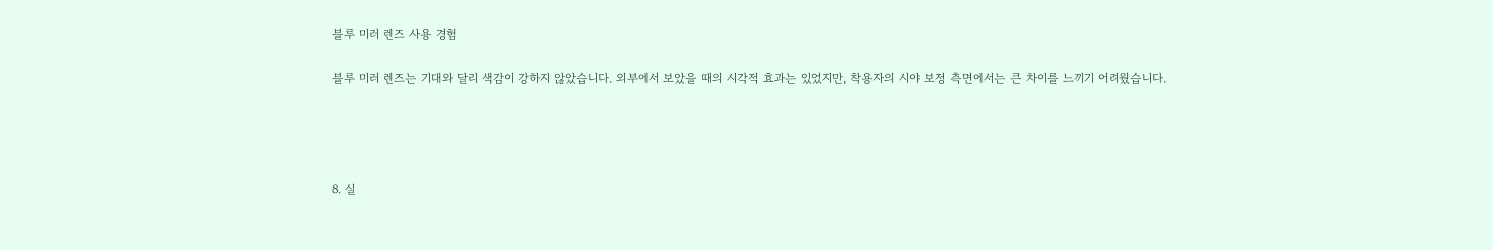블루 미러 렌즈 사용 경험

블루 미러 렌즈는 기대와 달리 색감이 강하지 않았습니다. 외부에서 보았을 때의 시각적 효과는 있었지만, 착용자의 시야 보정 측면에서는 큰 차이를 느끼기 어려웠습니다.




8. 실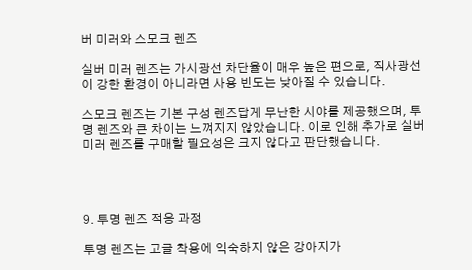버 미러와 스모크 렌즈

실버 미러 렌즈는 가시광선 차단율이 매우 높은 편으로, 직사광선이 강한 환경이 아니라면 사용 빈도는 낮아질 수 있습니다.

스모크 렌즈는 기본 구성 렌즈답게 무난한 시야를 제공했으며, 투명 렌즈와 큰 차이는 느껴지지 않았습니다. 이로 인해 추가로 실버 미러 렌즈를 구매할 필요성은 크지 않다고 판단했습니다.




9. 투명 렌즈 적응 과정

투명 렌즈는 고글 착용에 익숙하지 않은 강아지가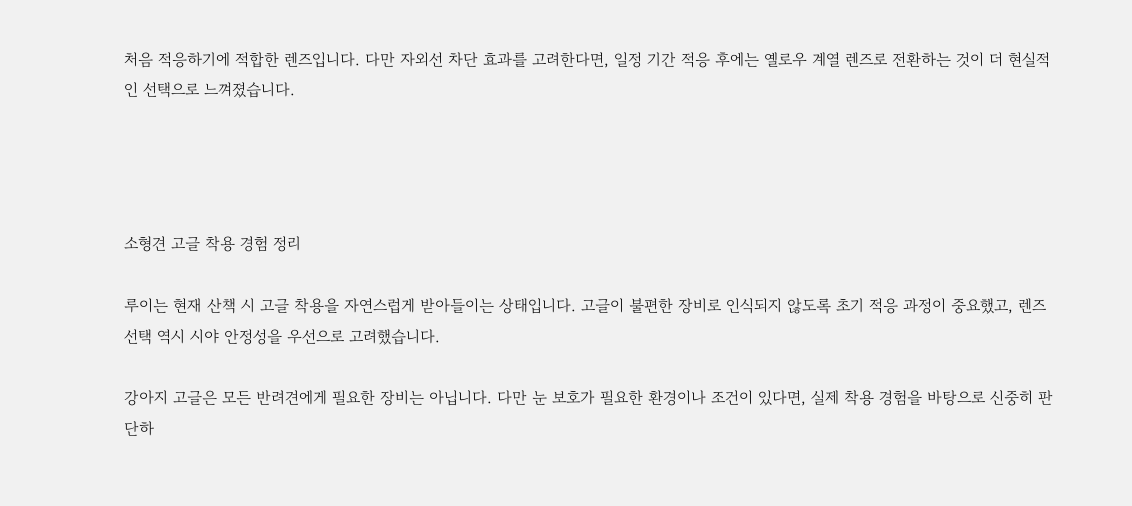처음 적응하기에 적합한 렌즈입니다. 다만 자외선 차단 효과를 고려한다면, 일정 기간 적응 후에는 옐로우 계열 렌즈로 전환하는 것이 더 현실적인 선택으로 느껴졌습니다.




소형견 고글 착용 경험 정리

루이는 현재 산책 시 고글 착용을 자연스럽게 받아들이는 상태입니다. 고글이 불편한 장비로 인식되지 않도록 초기 적응 과정이 중요했고, 렌즈 선택 역시 시야 안정성을 우선으로 고려했습니다.

강아지 고글은 모든 반려견에게 필요한 장비는 아닙니다. 다만 눈 보호가 필요한 환경이나 조건이 있다면, 실제 착용 경험을 바탕으로 신중히 판단하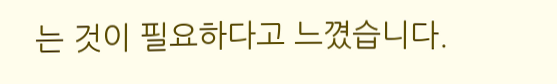는 것이 필요하다고 느꼈습니다.